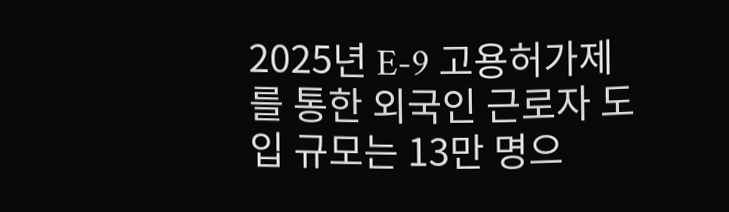2025년 E-9 고용허가제를 통한 외국인 근로자 도입 규모는 13만 명으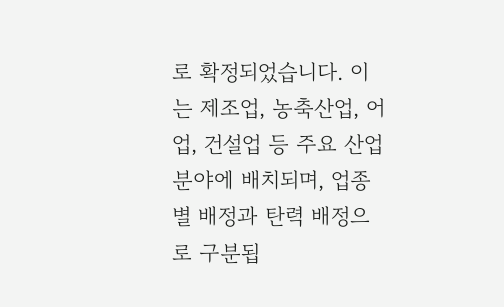로 확정되었습니다. 이는 제조업, 농축산업, 어업, 건설업 등 주요 산업 분야에 배치되며, 업종별 배정과 탄력 배정으로 구분됩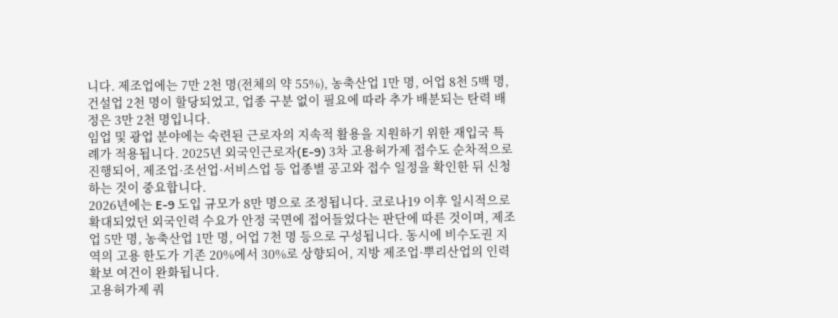니다. 제조업에는 7만 2천 명(전체의 약 55%), 농축산업 1만 명, 어업 8천 5백 명, 건설업 2천 명이 할당되었고, 업종 구분 없이 필요에 따라 추가 배분되는 탄력 배정은 3만 2천 명입니다.
임업 및 광업 분야에는 숙련된 근로자의 지속적 활용을 지원하기 위한 재입국 특례가 적용됩니다. 2025년 외국인근로자(E-9) 3차 고용허가제 접수도 순차적으로 진행되어, 제조업·조선업·서비스업 등 업종별 공고와 접수 일정을 확인한 뒤 신청하는 것이 중요합니다.
2026년에는 E-9 도입 규모가 8만 명으로 조정됩니다. 코로나19 이후 일시적으로 확대되었던 외국인력 수요가 안정 국면에 접어들었다는 판단에 따른 것이며, 제조업 5만 명, 농축산업 1만 명, 어업 7천 명 등으로 구성됩니다. 동시에 비수도권 지역의 고용 한도가 기존 20%에서 30%로 상향되어, 지방 제조업·뿌리산업의 인력 확보 여건이 완화됩니다.
고용허가제 쿼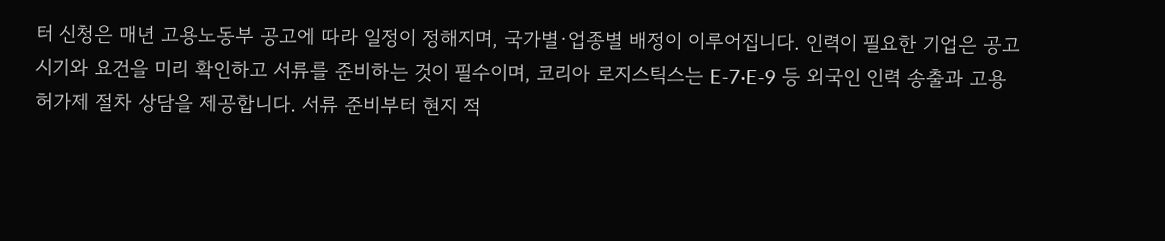터 신청은 매년 고용노동부 공고에 따라 일정이 정해지며, 국가별·업종별 배정이 이루어집니다. 인력이 필요한 기업은 공고 시기와 요건을 미리 확인하고 서류를 준비하는 것이 필수이며, 코리아 로지스틱스는 E-7·E-9 등 외국인 인력 송출과 고용허가제 절차 상담을 제공합니다. 서류 준비부터 현지 적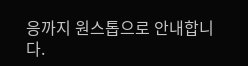응까지 원스톱으로 안내합니다.